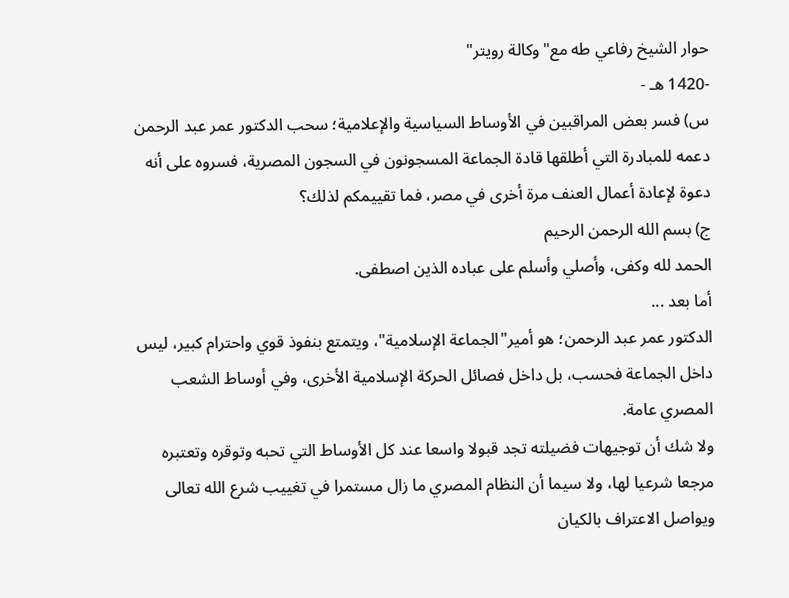حوار الشيخ رفاعي طه مع"وكالة رويتر"
-1420 هـ -
س) فسر بعض المراقبين في الأوساط السياسية والإعلامية؛ سحب الدكتور عمر عبد الرحمن دعمه للمبادرة التي أطلقها قادة الجماعة المسجونون في السجون المصرية، فسروه على أنه دعوة لإعادة أعمال العنف مرة أخرى في مصر، فما تقييمكم لذلك؟
ج) بسم الله الرحمن الرحيم
الحمد لله وكفى، وأصلي وأسلم على عباده الذين اصطفى.
أما بعد ...
الدكتور عمر عبد الرحمن؛ هو أمير"الجماعة الإسلامية"، ويتمتع بنفوذ قوي واحترام كبير، ليس داخل الجماعة فحسب، بل داخل فصائل الحركة الإسلامية الأخرى، وفي أوساط الشعب المصري عامة.
ولا شك أن توجيهات فضيلته تجد قبولا واسعا عند كل الأوساط التي تحبه وتوقره وتعتبره مرجعا شرعيا لها، ولا سيما أن النظام المصري ما زال مستمرا في تغييب شرع الله تعالى ويواصل الاعتراف بالكيان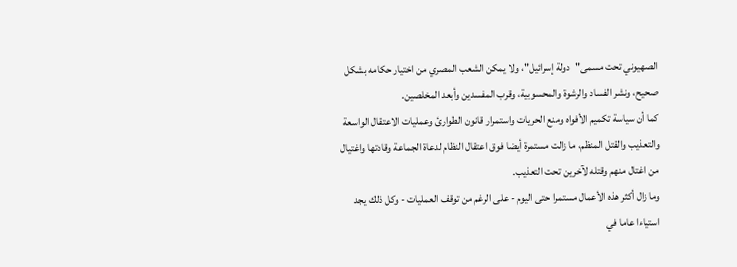الصهيوني تحت مسمى"دولة إسرائيل"، ولا يمكن الشعب المصري من اختيار حكامه بشكل صحيح، ونشر الفساد والرشوة والمحسوبية، وقرب المفسدين وأبعد المخلصين.
كما أن سياسة تكميم الأفواه ومنع الحريات واستمرار قانون الطوارئ وعمليات الاعتقال الواسعة والتعذيب والقتل المنظم، ما زالت مستمرة أيضا فوق اعتقال النظام لدعاة الجماعة وقادتها واغتيال من اغتال منهم وقتله لآخرين تحت التعذيب.
وما زال أكثر هذه الأعمال مستمرا حتى اليوم - على الرغم من توقف العمليات - وكل ذلك يجد استياءا عاما في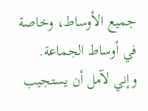جميع الأوساط، وخاصة في أوساط الجماعة.
وإني لآمل أن يستجيب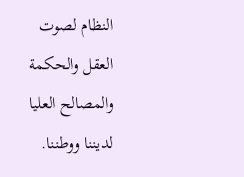النظام لصوت العقل والحكمة والمصالح العليا لديننا ووطننا.